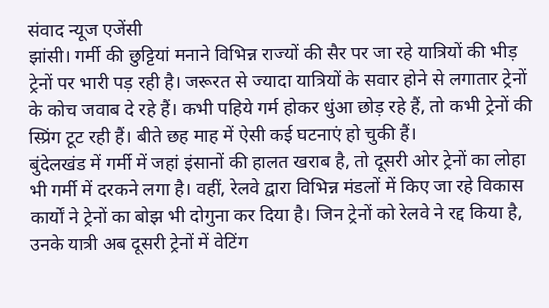संवाद न्यूज एजेंसी
झांसी। गर्मी की छुट्टियां मनाने विभिन्न राज्यों की सैर पर जा रहे यात्रियों की भीड़ ट्रेनों पर भारी पड़ रही है। जरूरत से ज्यादा यात्रियों के सवार होने से लगातार ट्रेनों के कोच जवाब दे रहे हैं। कभी पहिये गर्म होकर धुंआ छोड़ रहे हैं, तो कभी ट्रेनों की स्प्रिंग टूट रही हैं। बीते छह माह में ऐसी कई घटनाएं हो चुकी हैं।
बुंदेलखंड में गर्मी में जहां इंसानों की हालत खराब है, तो दूसरी ओर ट्रेनों का लोहा भी गर्मी में दरकने लगा है। वहीं, रेलवे द्वारा विभिन्न मंडलों में किए जा रहे विकास कार्यों ने ट्रेनों का बोझ भी दोगुना कर दिया है। जिन ट्रेनों को रेलवे ने रद्द किया है, उनके यात्री अब दूसरी ट्रेनों में वेटिंग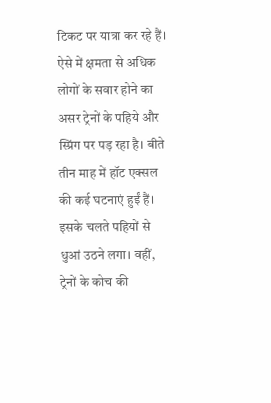टिकट पर यात्रा कर रहे हैं। ऐसे में क्षमता से अधिक लोगों के सवार होने का असर ट्रेनों के पहिये और स्प्रिंग पर पड़ रहा है। बीते तीन माह में हॉट एक्सल की कई घटनाएं हुईं हैं। इसके चलते पहियों से धुआं उठने लगा। वहीं, ट्रेनों के कोच की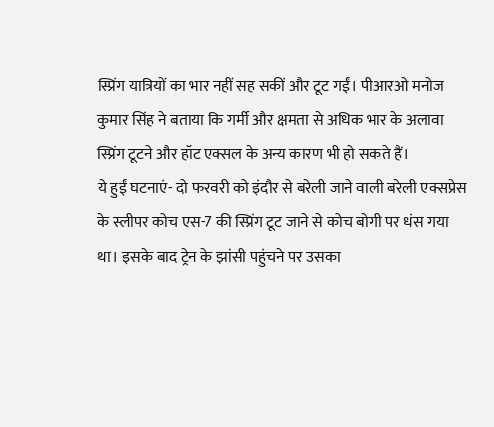स्प्रिंग यात्रियों का भार नहीं सह सकीं और टूट गईं। पीआरओ मनोज कुमार सिंह ने बताया कि गर्मी और क्षमता से अधिक भार के अलावा स्प्रिंग टूटने और हॉट एक्सल के अन्य कारण भी हो सकते हैं।
ये हुईं घटनाएं- दो फरवरी को इंदौर से बरेली जाने वाली बरेली एक्सप्रेस के स्लीपर कोच एस-7 की स्प्रिंग टूट जाने से कोच बोगी पर धंस गया था। इसके बाद ट्रेन के झांसी पहुंचने पर उसका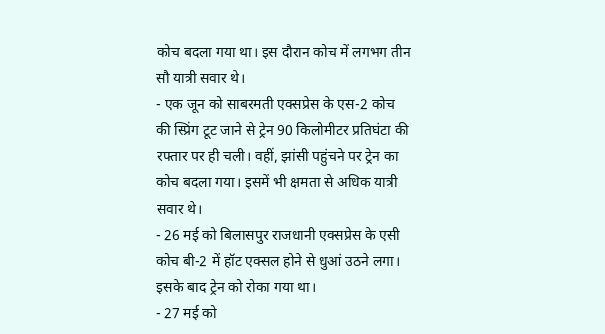कोच बदला गया था। इस दौरान कोच में लगभग तीन सौ यात्री सवार थे।
- एक जून को साबरमती एक्सप्रेस के एस-2 कोच की स्प्रिंग टूट जाने से ट्रेन 90 किलोमीटर प्रतिघंटा की रफ्तार पर ही चली। वहीं, झांसी पहुंचने पर ट्रेन का कोच बदला गया। इसमें भी क्षमता से अधिक यात्री सवार थे।
- 26 मई को बिलासपुर राजधानी एक्सप्रेस के एसी कोच बी-2 में हॉट एक्सल होने से धुआं उठने लगा। इसके बाद ट्रेन को रोका गया था।
- 27 मई को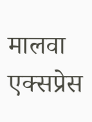मालवा एक्सप्रेस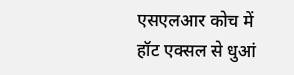एसएलआर कोच में हॉट एक्सल से धुआं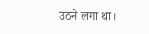उठने लगा था।